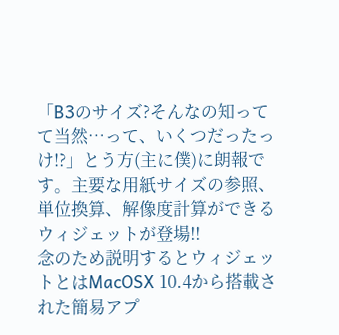「B3のサイズ?そんなの知ってて当然…って、いくつだったっけ!?」とう方(主に僕)に朗報です。主要な用紙サイズの参照、単位換算、解像度計算ができるウィジェットが登場!!
念のため説明するとウィジェットとはMacOSX 10.4から搭載された簡易アプ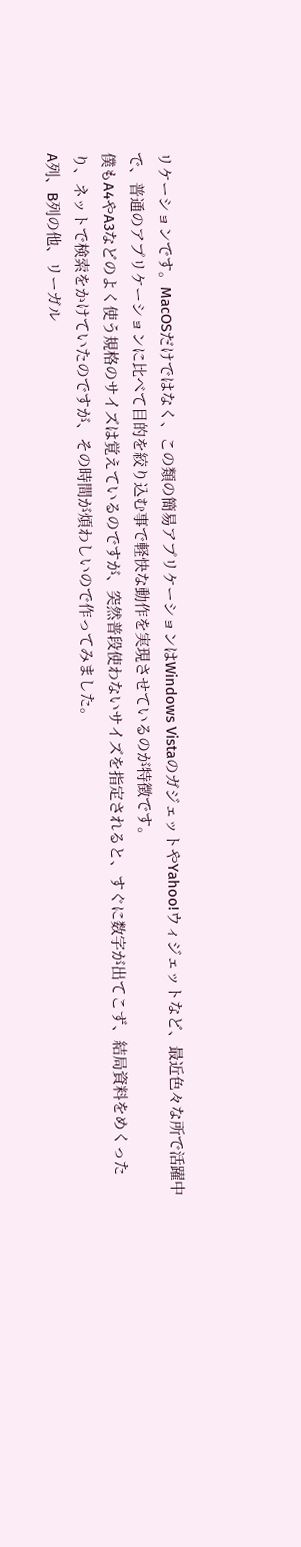リケーションです。MacOSだけではなく、この類の簡易アプリケーションはWindows VistaのガジェットやYahoo!ウィジェットなど、最近色々な所で活躍中で、普通のアプリケーションに比べて目的を絞り込む事で軽快な動作を実現させているのが特徴です。
僕もA4やA3などのよく使う規格のサイズは覚えているのですが、突然普段使わないサイズを指定されると、すぐに数字が出てこず、結局資料をめくったり、ネットで検索をかけていたのですが、その時間が煩わしいので作ってみました。
A列、B列の他、リーガル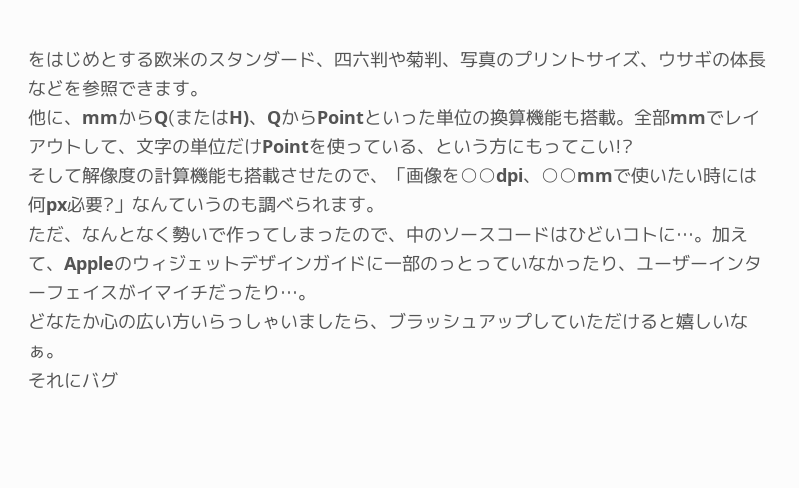をはじめとする欧米のスタンダード、四六判や菊判、写真のプリントサイズ、ウサギの体長などを参照できます。
他に、mmからQ(またはH)、QからPointといった単位の換算機能も搭載。全部mmでレイアウトして、文字の単位だけPointを使っている、という方にもってこい!?
そして解像度の計算機能も搭載させたので、「画像を○○dpi、○○mmで使いたい時には何px必要?」なんていうのも調べられます。
ただ、なんとなく勢いで作ってしまったので、中のソースコードはひどいコトに…。加えて、Appleのウィジェットデザインガイドに一部のっとっていなかったり、ユーザーインターフェイスがイマイチだったり…。
どなたか心の広い方いらっしゃいましたら、ブラッシュアップしていただけると嬉しいなぁ。
それにバグ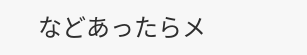などあったらメ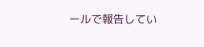ールで報告してい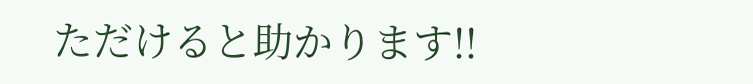ただけると助かります!!